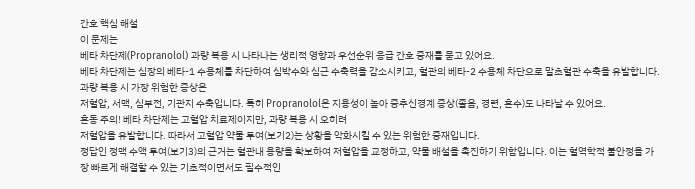간호 핵심 해설
이 문제는
베타 차단제(Propranolol) 과량 복용 시 나타나는 생리적 영향과 우선순위 응급 간호 중재를 묻고 있어요.
베타 차단제는 심장의 베타-1 수용체를 차단하여 심박수와 심근 수축력을 감소시키고, 혈관의 베타-2 수용체 차단으로 말초혈관 수축을 유발합니다. 과량 복용 시 가장 위험한 증상은
저혈압, 서맥, 심부전, 기관지 수축입니다. 특히 Propranolol은 지용성이 높아 중추신경계 증상(졸음, 경련, 혼수)도 나타날 수 있어요.
혼동 주의! 베타 차단제는 고혈압 치료제이지만, 과량 복용 시 오히려
저혈압을 유발합니다. 따라서 고혈압 약물 투여(보기2)는 상황을 악화시킬 수 있는 위험한 중재입니다.
정답인 정맥 수액 투여(보기3)의 근거는 혈관내 용량을 확보하여 저혈압을 교정하고, 약물 배설을 촉진하기 위함입니다. 이는 혈역학적 불안정을 가장 빠르게 해결할 수 있는 기초적이면서도 필수적인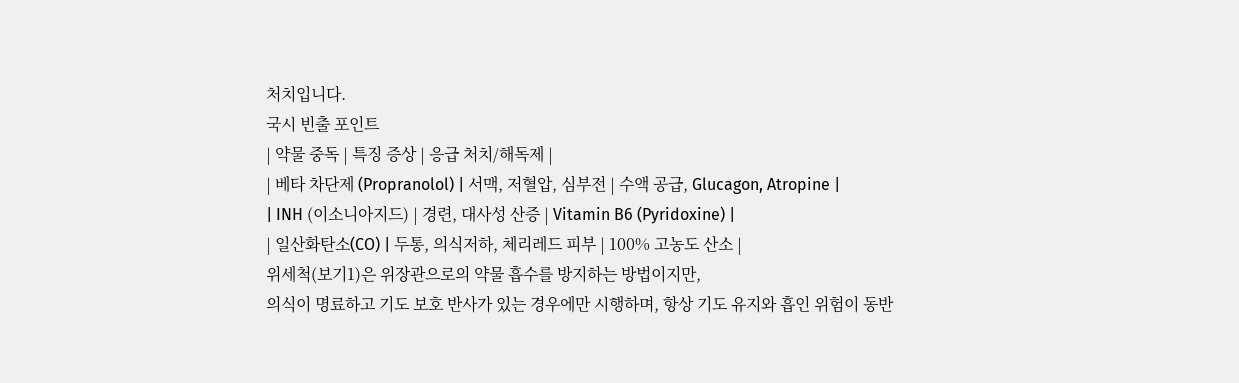처치입니다.
국시 빈출 포인트
| 약물 중독 | 특징 증상 | 응급 처치/해독제 |
| 베타 차단제 (Propranolol) | 서맥, 저혈압, 심부전 | 수액 공급, Glucagon, Atropine |
| INH (이소니아지드) | 경련, 대사성 산증 | Vitamin B6 (Pyridoxine) |
| 일산화탄소(CO) | 두통, 의식저하, 체리레드 피부 | 100% 고농도 산소 |
위세척(보기1)은 위장관으로의 약물 흡수를 방지하는 방법이지만,
의식이 명료하고 기도 보호 반사가 있는 경우에만 시행하며, 항상 기도 유지와 흡인 위험이 동반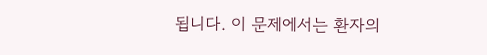됩니다. 이 문제에서는 환자의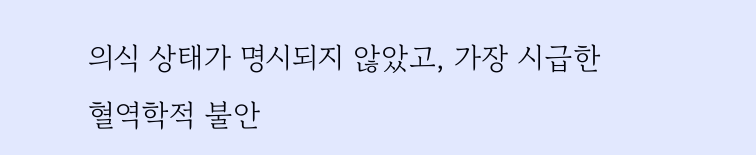의식 상태가 명시되지 않았고, 가장 시급한 혈역학적 불안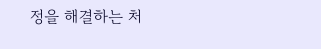정을 해결하는 처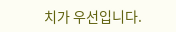치가 우선입니다.